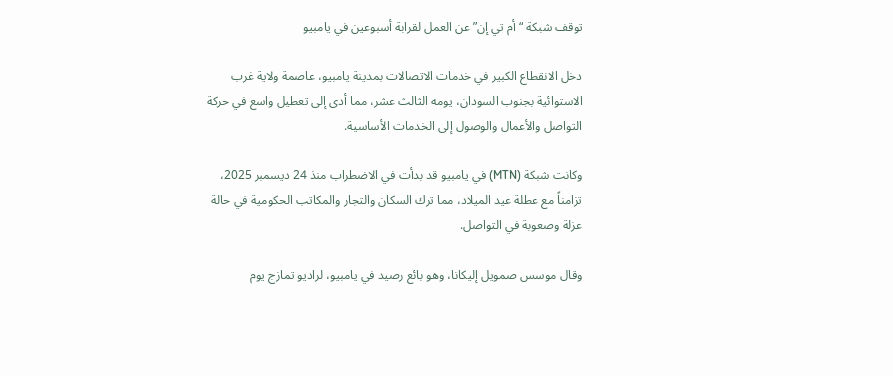توقف شبكة “أم تي إن” عن العمل لقرابة أسبوعين في يامبيو

دخل الانقطاع الكبير في خدمات الاتصالات بمدينة يامبيو، عاصمة ولاية غرب الاستوائية بجنوب السودان، يومه الثالث عشر، مما أدى إلى تعطيل واسع في حركة التواصل والأعمال والوصول إلى الخدمات الأساسية.

وكانت شبكة (MTN) في يامبيو قد بدأت في الاضطراب منذ 24 ديسمبر 2025، تزامناً مع عطلة عيد الميلاد، مما ترك السكان والتجار والمكاتب الحكومية في حالة عزلة وصعوبة في التواصل.

وقال موسس صمويل إليكانا، وهو بائع رصيد في يامبيو، لراديو تمازج يوم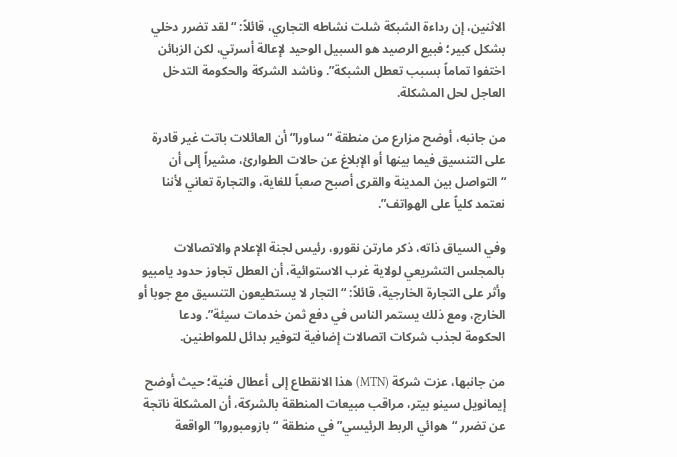الاثنين، إن رداءة الشبكة شلت نشاطه التجاري، قائلاً: “لقد تضرر دخلي بشكل كبير؛ فبيع الرصيد هو السبيل الوحيد لإعالة أسرتي، لكن الزبائن اختفوا تماماً بسبب تعطل الشبكة”. وناشد الشركة والحكومة التدخل العاجل لحل المشكلة.

من جانبه، أوضح مزارع من منطقة “ساورا” أن العائلات باتت غير قادرة على التنسيق فيما بينها أو الإبلاغ عن حالات الطوارئ، مشيراً إلى أن “التواصل بين المدينة والقرى أصبح صعباً للغاية، والتجارة تعاني لأننا نعتمد كلياً على الهواتف”.

وفي السياق ذاته، ذكر مارتن نقورو، رئيس لجنة الإعلام والاتصالات بالمجلس التشريعي لولاية غرب الاستوائية، أن العطل تجاوز حدود يامبيو وأثر على التجارة الخارجية، قائلاً: “التجار لا يستطيعون التنسيق مع جوبا أو الخارج، ومع ذلك يستمر الناس في دفع ثمن خدمات سيئة”. ودعا الحكومة لجذب شركات اتصالات إضافية لتوفير بدائل للمواطنين.

من جانبها، عزت شركة (MTN) هذا الانقطاع إلى أعطال فنية؛ حيث أوضح إيمانويل سينو بيتر، مراقب مبيعات المنطقة بالشركة، أن المشكلة ناتجة عن تضرر “هوائي الربط الرئيسي” في منطقة “بازومبوروا” الواقعة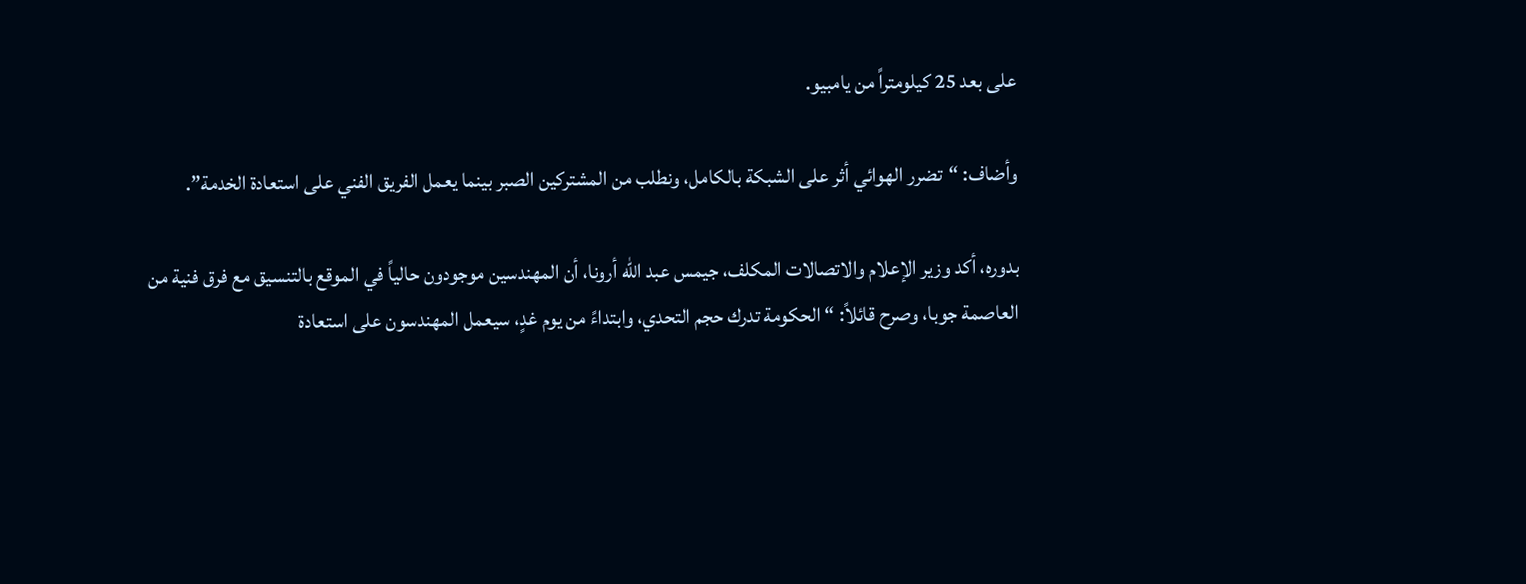على بعد 25 كيلومتراً من يامبيو.

وأضاف: “تضرر الهوائي أثر على الشبكة بالكامل، ونطلب من المشتركين الصبر بينما يعمل الفريق الفني على استعادة الخدمة”.

بدوره، أكد وزير الإعلام والاتصالات المكلف، جيمس عبد الله أرونا، أن المهندسين موجودون حالياً في الموقع بالتنسيق مع فرق فنية من العاصمة جوبا، وصرح قائلاً: “الحكومة تدرك حجم التحدي، وابتداءً من يوم غدٍ، سيعمل المهندسون على استعادة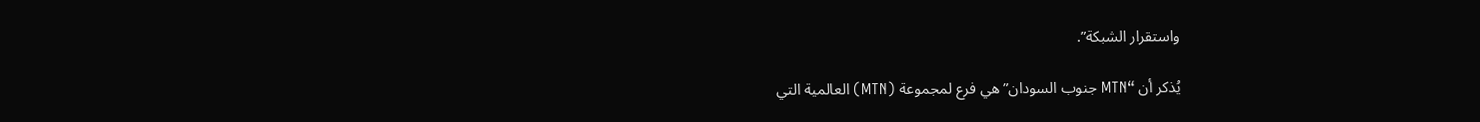واستقرار الشبكة”.

يُذكر أن “MTN جنوب السودان” هي فرع لمجموعة (MTN) العالمية التي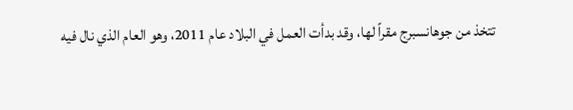تتخذ من جوهانسبرج مقراً لها، وقد بدأت العمل في البلاد عام 2011، وهو العام الذي نال فيه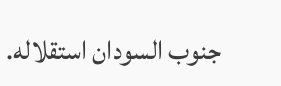جنوب السودان استقلاله.